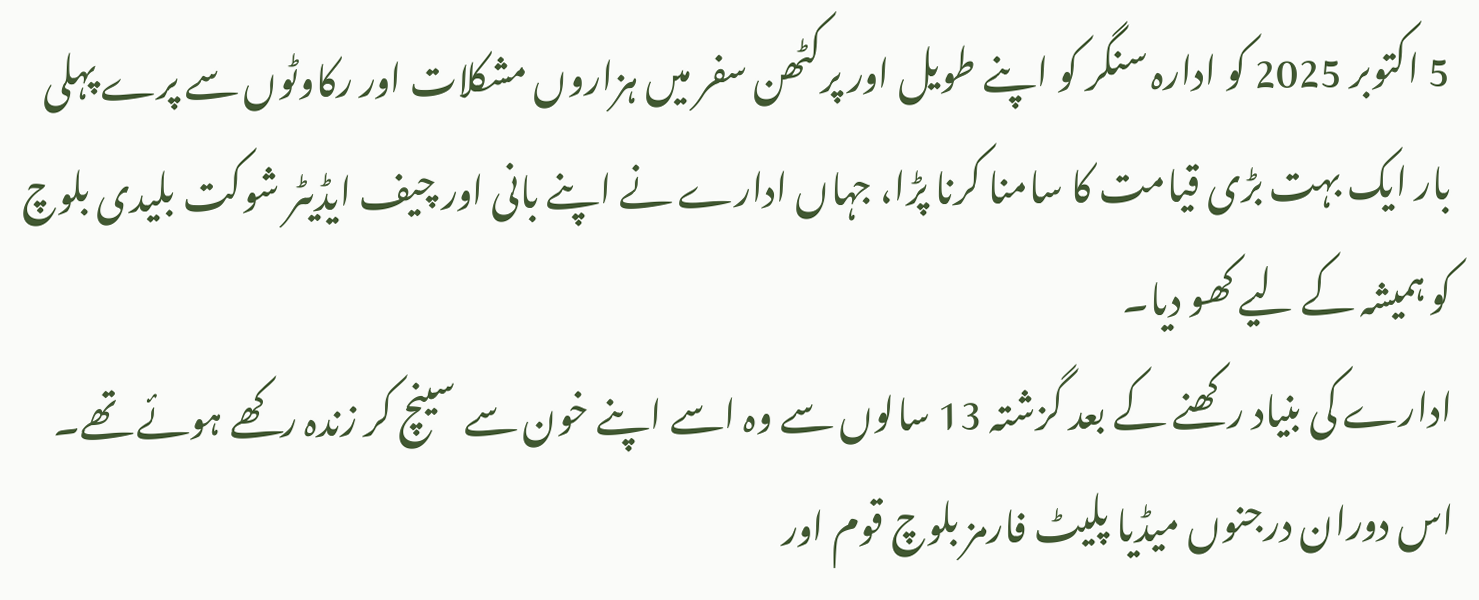5 اکتوبر 2025 کو ادارہ سنگر کو اپنے طویل اور پرکٹھن سفر میں ہزاروں مشکلات اور رکاوٹوں سے پرے پہلی بار ایک بہت بڑی قیامت کا سامنا کرنا پڑا، جہاں ادارے نے اپنے بانی اور چیف ایڈیٹر شوکت بلیدی بلوچ کو ہمیشہ کے لیے کھو دیا۔
ادارے کی بنیاد رکھنے کے بعد گزشتہ 13 سالوں سے وہ اسے اپنے خون سے سینچ کر زندہ رکھے ہوئے تھے۔ اس دوران درجنوں میڈیا پلیٹ فارمز بلوچ قوم اور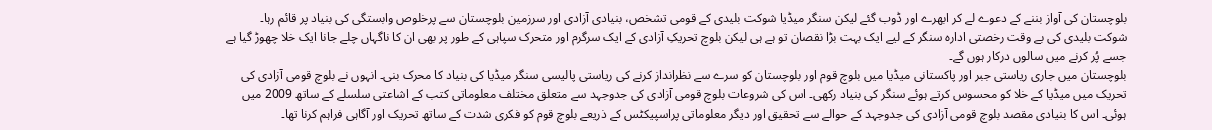بلوچستان کی آواز بننے کے دعوے لے کر ابھرے اور ڈوب گئے لیکن سنگر میڈیا شوکت بلیدی کے قومی تشخص، بنیادی آزادی اور سرزمین بلوچستان سے پرخلوص وابستگی کی بنیاد پر قائم رہا۔
شوکت بلیدی کی بے وقت رخصتی ادارہ سنگر کے لیے ایک بہت بڑا نقصان تو ہے ہی لیکن بلوچ تحریکِ آزادی کے ایک سرگرم اور متحرک سپاہی کے طور پر بھی ان کا ناگہاں چلے جانا ایک خلا چھوڑ گیا ہے جسے پُر کرنے میں سالوں درکار ہوں گے۔
بلوچستان میں جاری ریاستی جبر اور پاکستانی میڈیا میں بلوچ قوم اور بلوچستان کو سرے سے نظرانداز کرنے کی ریاستی پالیسی سنگر میڈیا کی بنیاد کا محرک بنی۔ انہوں نے بلوچ قومی آزادی کی تحریک میں میڈیا کے خلا کو محسوس کرتے ہوئے سنگر کی بنیاد رکھی۔ اس کی شروعات بلوچ قومی آزادی کی جدوجہد سے متعلق مختلف معلوماتی کتب کے اشاعتی سلسلے کے ساتھ 2009 میں ہوئی۔ اس کا بنیادی مقصد بلوچ قومی آزادی کی جدوجہد کے حوالے سے تحقیق اور دیگر معلوماتی پراسپیکٹس کے ذریعے بلوچ قوم کو فکری شدت کے ساتھ تحریک اور آگاہی فراہم کرنا تھا۔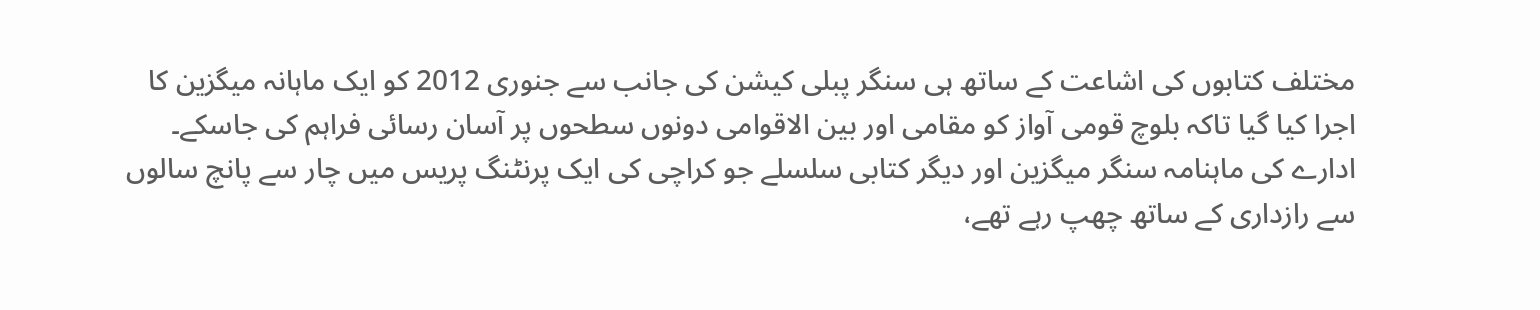مختلف کتابوں کی اشاعت کے ساتھ ہی سنگر پبلی کیشن کی جانب سے جنوری 2012 کو ایک ماہانہ میگزین کا اجرا کیا گیا تاکہ بلوچ قومی آواز کو مقامی اور بین الاقوامی دونوں سطحوں پر آسان رسائی فراہم کی جاسکے۔
ادارے کی ماہنامہ سنگر میگزین اور دیگر کتابی سلسلے جو کراچی کی ایک پرنٹنگ پریس میں چار سے پانچ سالوں سے رازداری کے ساتھ چھپ رہے تھے،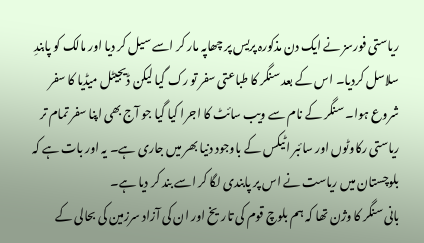ریاستی فورسز نے ایک دن مذکورہ پریس پر چھاپہ مار کر اسے سیل کر دیا اور مالک کو پابندِ سلاسل کردیا۔ اس کے بعد سنگر کا طباعتی سفر تو رک گیا لیکن ڈیجیٹل میڈیا کا سفر شروع ہوا۔ سنگر کے نام سے ویب سائٹ کا اجرا کیا گیا جو آج بھی اپنا سفر تمام تر ریاستی رکاوٹوں اور سائبر اٹیکس کے باوجود دنیا بھر میں جاری ہے۔ یہ اور بات ہے کہ بلوچستان میں ریاست نے اس پر پابندی لگا کر اسے بند کر دیا ہے۔
بانی سنگر کا وژن تھا کہ ہم بلوچ قوم کی تاریخ اور ان کی آزاد سرزمین کی بحالی کے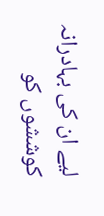لیے ان کی بہادرانہ کوششوں کو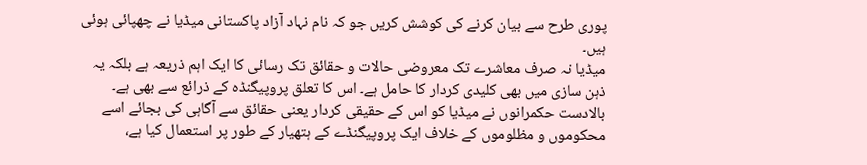پوری طرح سے بیان کرنے کی کوشش کریں جو کہ نام نہاد آزاد پاکستانی میڈیا نے چھپائی ہوئی ہیں۔
میڈیا نہ صرف معاشرے تک معروضی حالات و حقائق تک رسائی کا ایک اہم ذریعہ ہے بلکہ یہ ذہن سازی میں بھی کلیدی کردار کا حامل ہے۔ اس کا تعلق پروپیگنڈہ کے ذرائع سے بھی ہے۔ بالادست حکمرانوں نے میڈیا کو اس کے حقیقی کردار یعنی حقائق سے آگاہی کی بجائے اسے محکوموں و مظلوموں کے خلاف ایک پروپیگنڈے کے ہتھیار کے طور پر استعمال کیا ہے،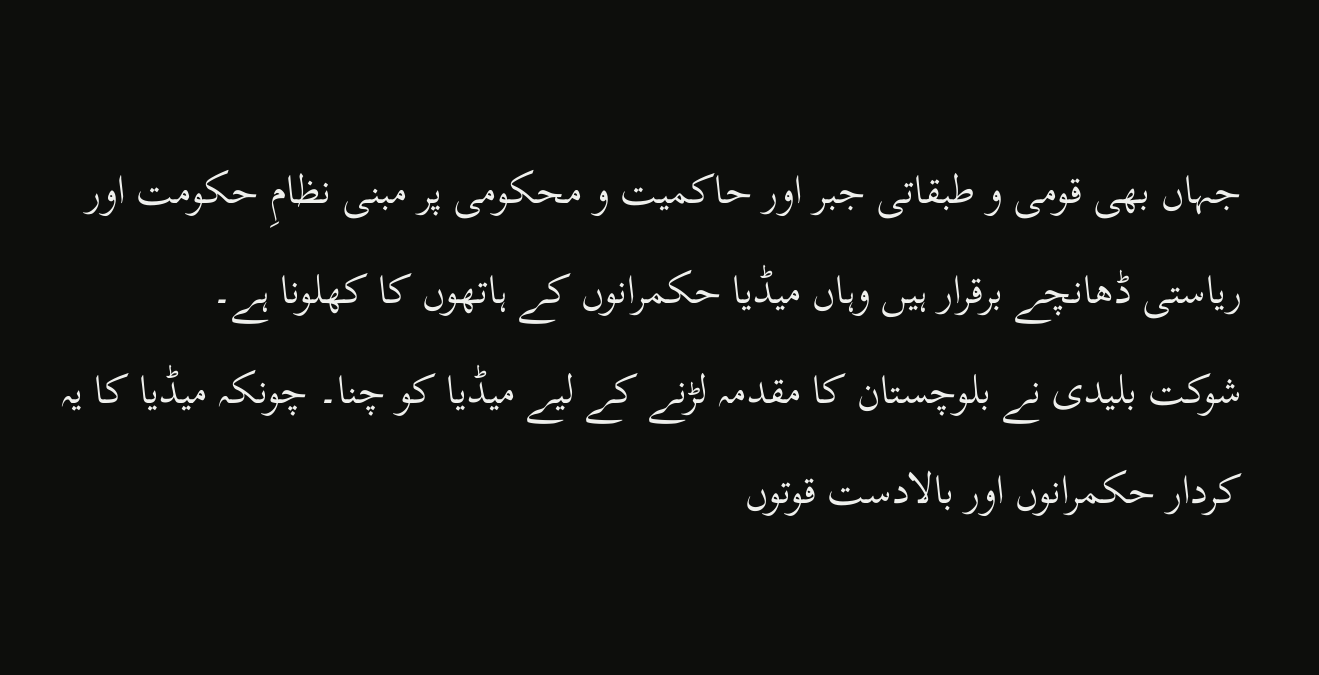جہاں بھی قومی و طبقاتی جبر اور حاکمیت و محکومی پر مبنی نظامِ حکومت اور ریاستی ڈھانچے برقرار ہیں وہاں میڈیا حکمرانوں کے ہاتھوں کا کھلونا ہے۔
شوکت بلیدی نے بلوچستان کا مقدمہ لڑنے کے لیے میڈیا کو چنا۔ چونکہ میڈیا کا یہ کردار حکمرانوں اور بالادست قوتوں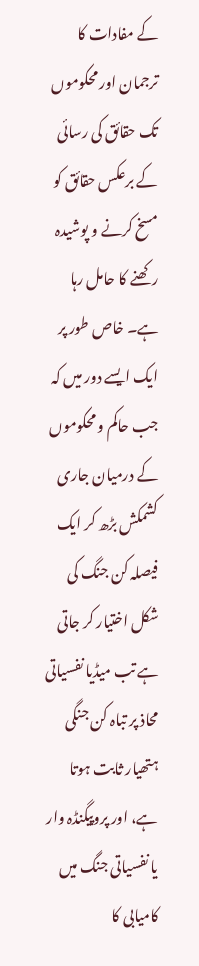کے مفادات کا ترجمان اور محکوموں تک حقائق کی رسائی کے برعکس حقائق کو مسخ کرنے و پوشیدہ رکھنے کا حامل رہا ہے۔ خاص طور پر ایک ایسے دور میں کہ جب حاکم و محکوموں کے درمیان جاری کشمکش بڑھ کر ایک فیصلہ کن جنگ کی شکل اختیار کر جاتی ہے تب میڈیا نفسیاتی محاذ پر تباہ کن جنگی ہتھیار ثابت ہوتا ہے، اور پروپیگنڈہ وار یا نفسیاتی جنگ میں کامیابی کا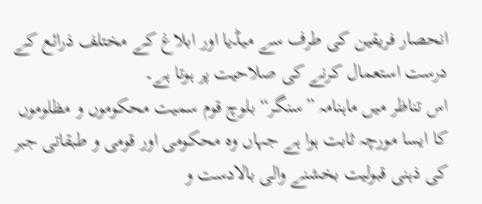انحصار فریقین کی طرف سے میڈیا اور ابلاغ کے مختلف ذرائع کے درست استعمال کرنے کی صلاحیت پر ہوتا ہے۔
اس تناظر میں ماہنامہ ”سنگر“ بلوچ قوم سمیت محکوموں و مظلوموں کا ایسا مورچہ ثابت ہوا ہے جہاں وہ محکومی اور قومی و طبقاتی جبر کی ذہنی قبولیت بخشنے والی بالادست و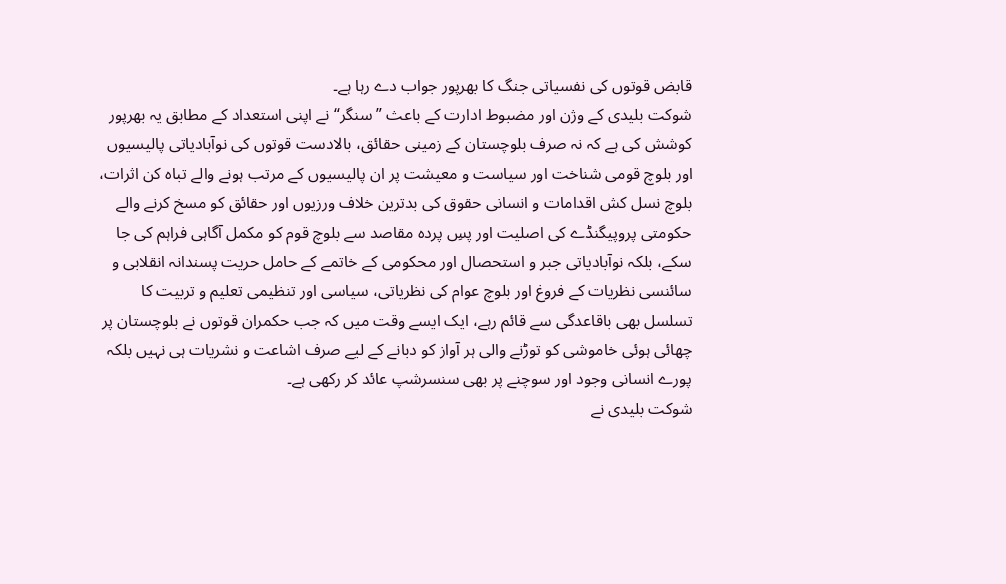قابض قوتوں کی نفسیاتی جنگ کا بھرپور جواب دے رہا ہے۔
شوکت بلیدی کے وژن اور مضبوط ادارت کے باعث ”سنگر“ نے اپنی استعداد کے مطابق یہ بھرپور کوشش کی ہے کہ نہ صرف بلوچستان کے زمینی حقائق، بالادست قوتوں کی نوآبادیاتی پالیسیوں اور بلوچ قومی شناخت اور سیاست و معیشت پر ان پالیسیوں کے مرتب ہونے والے تباہ کن اثرات، بلوچ نسل کش اقدامات و انسانی حقوق کی بدترین خلاف ورزیوں اور حقائق کو مسخ کرنے والے حکومتی پروپیگنڈے کی اصلیت اور پسِ پردہ مقاصد سے بلوچ قوم کو مکمل آگاہی فراہم کی جا سکے، بلکہ نوآبادیاتی جبر و استحصال اور محکومی کے خاتمے کے حامل حریت پسندانہ انقلابی و سائنسی نظریات کے فروغ اور بلوچ عوام کی نظریاتی، سیاسی اور تنظیمی تعلیم و تربیت کا تسلسل بھی باقاعدگی سے قائم رہے، ایک ایسے وقت میں کہ جب حکمران قوتوں نے بلوچستان پر چھائی ہوئی خاموشی کو توڑنے والی ہر آواز کو دبانے کے لیے صرف اشاعت و نشریات ہی نہیں بلکہ پورے انسانی وجود اور سوچنے پر بھی سنسرشپ عائد کر رکھی ہے۔
شوکت بلیدی نے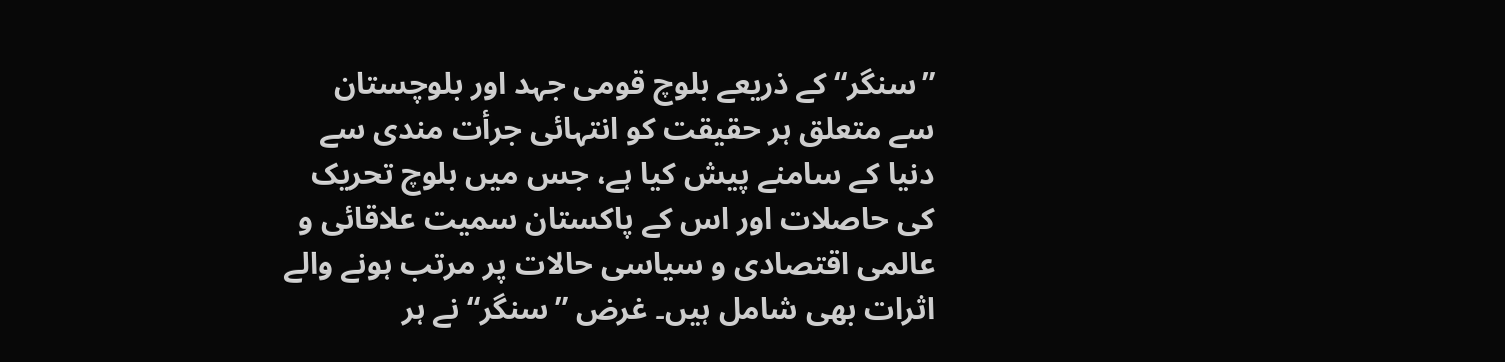”سنگر“ کے ذریعے بلوچ قومی جہد اور بلوچستان سے متعلق ہر حقیقت کو انتہائی جرأت مندی سے دنیا کے سامنے پیش کیا ہے، جس میں بلوچ تحریک کی حاصلات اور اس کے پاکستان سمیت علاقائی و عالمی اقتصادی و سیاسی حالات پر مرتب ہونے والے اثرات بھی شامل ہیں۔ غرض ”سنگر“ نے ہر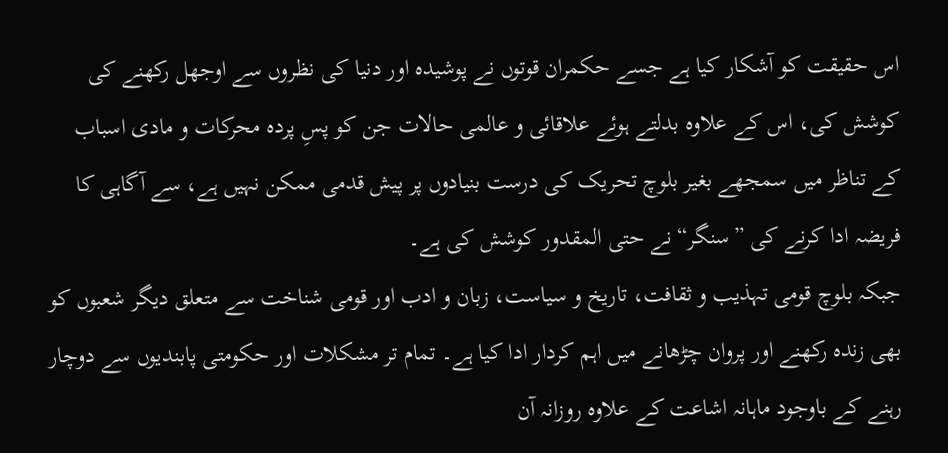اس حقیقت کو آشکار کیا ہے جسے حکمران قوتوں نے پوشیدہ اور دنیا کی نظروں سے اوجھل رکھنے کی کوشش کی، اس کے علاوہ بدلتے ہوئے علاقائی و عالمی حالات جن کو پسِ پردہ محرکات و مادی اسباب کے تناظر میں سمجھے بغیر بلوچ تحریک کی درست بنیادوں پر پیش قدمی ممکن نہیں ہے، سے آگاہی کا فریضہ ادا کرنے کی ”سنگر“ نے حتی المقدور کوشش کی ہے۔
جبکہ بلوچ قومی تہذیب و ثقافت، تاریخ و سیاست، زبان و ادب اور قومی شناخت سے متعلق دیگر شعبوں کو بھی زندہ رکھنے اور پروان چڑھانے میں اہم کردار ادا کیا ہے۔ تمام تر مشکلات اور حکومتی پابندیوں سے دوچار رہنے کے باوجود ماہانہ اشاعت کے علاوہ روزانہ آن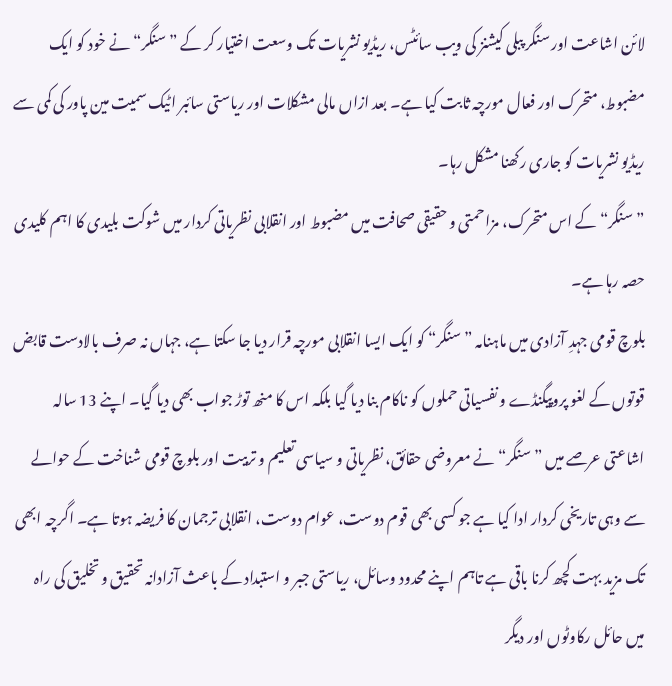لائن اشاعت اور سنگر پبلی کیشنز کی ویب سائٹس، ریڈیو نشریات تک وسعت اختیار کر کے ”سنگر“ نے خود کو ایک مضبوط، متحرک اور فعال مورچہ ثابت کیا ہے۔ بعد ازاں مالی مشکلات اور ریاستی سائبر اٹیک سمیت مین پاور کی کمی سے ریڈیو نشریات کو جاری رکھنا مشکل رہا۔
”سنگر“ کے اس متحرک، مزاحمتی و حقیقی صحافت میں مضبوط اور انقلابی نظریاتی کردار میں شوکت بلیدی کا اہم کلیدی حصہ رہا ہے۔
بلوچ قومی جہدِ آزادی میں ماہنامہ ”سنگر“ کو ایک ایسا انقلابی مورچہ قرار دیا جا سکتا ہے، جہاں نہ صرف بالادست قابض قوتوں کے لغو پروپیگنڈے و نفسیاتی حملوں کو ناکام بنا دیا گیا بلکہ اس کا منھ توڑ جواب بھی دیا گیا۔ اپنے 13 سالہ اشاعتی عرصے میں ”سنگر“ نے معروضی حقائق، نظریاتی و سیاسی تعلیم و تربیت اور بلوچ قومی شناخت کے حوالے سے وہی تاریخی کردار ادا کیا ہے جو کسی بھی قوم دوست، عوام دوست، انقلابی ترجمان کا فریضہ ہوتا ہے۔ اگرچہ ابھی تک مزید بہت کچھ کرنا باقی ہے تاہم اپنے محدود وسائل، ریاستی جبر و استبداد کے باعث آزادانہ تحقیق و تخلیق کی راہ میں حائل رکاوٹوں اور دیگر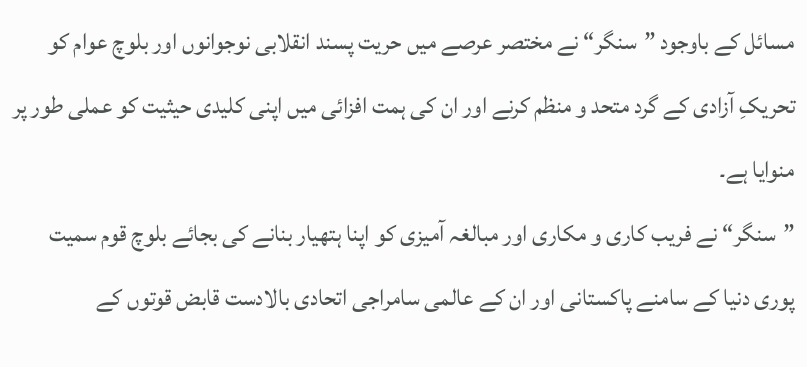مسائل کے باوجود ”سنگر“ نے مختصر عرصے میں حریت پسند انقلابی نوجوانوں اور بلوچ عوام کو تحریکِ آزادی کے گرد متحد و منظم کرنے اور ان کی ہمت افزائی میں اپنی کلیدی حیثیت کو عملی طور پر منوایا ہے۔
”سنگر“ نے فریب کاری و مکاری اور مبالغہ آمیزی کو اپنا ہتھیار بنانے کی بجائے بلوچ قوم سمیت پوری دنیا کے سامنے پاکستانی اور ان کے عالمی سامراجی اتحادی بالادست قابض قوتوں کے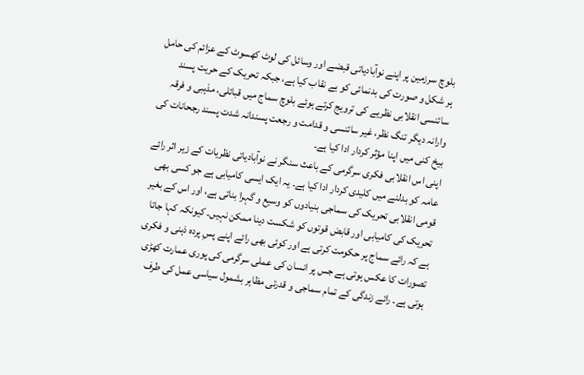بلوچ سرزمین پر اپنے نوآبادیاتی قبضے اور وسائل کی لوٹ کھسوٹ کے عزائم کی حامل ہر شکل و صورت کی بدنمائی کو بے نقاب کیا ہے، جبکہ تحریک کے حریت پسند سائنسی انقلابی نظریے کی ترویج کرتے ہوئے بلوچ سماج میں قبائلی، مذہبی و فرقہ وارانہ دیگر تنگ نظر، غیر سائنسی و قدامت و رجعت پسندانہ شدت پسند رجحانات کی بیخ کنی میں اپنا مؤثر کردار ادا کیا ہے۔
اپنی اس انقلابی فکری سرگرمی کے باعث سنگر نے نوآبادیاتی نظریات کے زیر اثر رائے عامہ کو بدلنے میں کلیدی کردار ادا کیا ہے۔ یہ ایک ایسی کامیابی ہے جو کسی بھی قومی انقلابی تحریک کی سماجی بنیادوں کو وسیع و گہرا بناتی ہے، اور اس کے بغیر تحریک کی کامیابی اور قابض قوتوں کو شکست دینا ممکن نہیں۔ کیونکہ کہا جاتا ہے کہ رائے سماج پر حکومت کرتی ہے اور کوئی بھی رائے اپنے پسِ پردہ ذہنی و فکری تصورات کا عکس ہوتی ہے جس پر انسان کی عملی سرگرمی کی پوری عمارت کھڑی ہوتی ہے۔ رائے زندگی کے تمام سماجی و قدرتی مظاہر بشمول سیاسی عمل کی طرف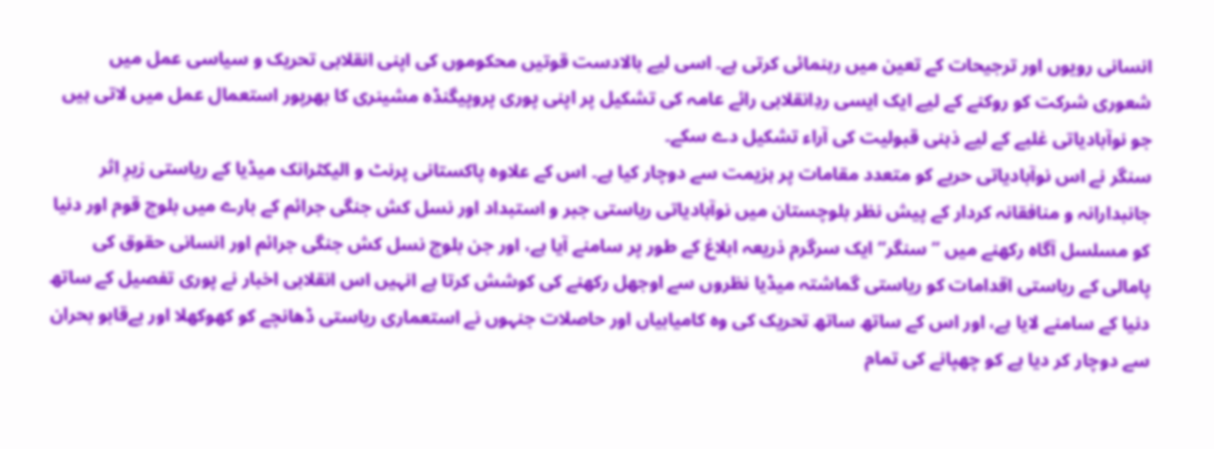انسانی رویوں اور ترجیحات کے تعین میں رہنمائی کرتی ہے۔ اسی لیے بالادست قوتیں محکوموں کی اپنی انقلابی تحریک و سیاسی عمل میں شعوری شرکت کو روکنے کے لیے ایک ایسی ردِانقلابی رائے عامہ کی تشکیل پر اپنی پوری پروپیگنڈہ مشینری کا بھرپور استعمال عمل میں لاتی ہیں جو نوآبادیاتی غلبے کے لیے ذہنی قبولیت کی آراء تشکیل دے سکے۔
سنگر نے اس نوآبادیاتی حربے کو متعدد مقامات پر ہزیمت سے دوچار کیا ہے۔ اس کے علاوہ پاکستانی پرنٹ و الیکٹرانک میڈیا کے ریاستی زیرِ اثر جانبدارانہ و منافقانہ کردار کے پیش نظر بلوچستان میں نوآبادیاتی ریاستی جبر و استبداد اور نسل کش جنگی جرائم کے بارے میں بلوچ قوم اور دنیا کو مسلسل آگاہ رکھنے میں ”سنگر“ ایک سرگرم ذریعہ ابلاغ کے طور پر سامنے آیا ہے، اور جن بلوچ نسل کش جنگی جرائم اور انسانی حقوق کی پامالی کے ریاستی اقدامات کو ریاستی گماشتہ میڈیا نظروں سے اوجھل رکھنے کی کوشش کرتا ہے انہیں اس انقلابی اخبار نے پوری تفصیل کے ساتھ دنیا کے سامنے لایا ہے، اور اس کے ساتھ ساتھ تحریک کی وہ کامیابیاں اور حاصلات جنہوں نے استعماری ریاستی ڈھانچے کو کھوکھلا اور بےقابو بحران سے دوچار کر دیا ہے کو چھپانے کی تمام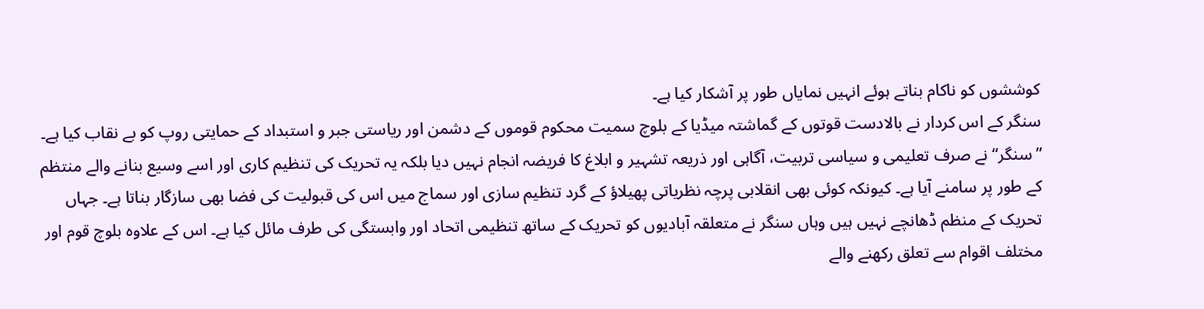کوششوں کو ناکام بناتے ہوئے انہیں نمایاں طور پر آشکار کیا ہے۔
سنگر کے اس کردار نے بالادست قوتوں کے گماشتہ میڈیا کے بلوچ سمیت محکوم قوموں کے دشمن اور ریاستی جبر و استبداد کے حمایتی روپ کو بے نقاب کیا ہے۔ ”سنگر“ نے صرف تعلیمی و سیاسی تربیت، آگاہی اور ذریعہ تشہیر و ابلاغ کا فریضہ انجام نہیں دیا بلکہ یہ تحریک کی تنظیم کاری اور اسے وسیع بنانے والے منتظم کے طور پر سامنے آیا ہے۔ کیونکہ کوئی بھی انقلابی پرچہ نظریاتی پھیلاؤ کے گرد تنظیم سازی اور سماج میں اس کی قبولیت کی فضا بھی سازگار بناتا ہے۔ جہاں تحریک کے منظم ڈھانچے نہیں ہیں وہاں سنگر نے متعلقہ آبادیوں کو تحریک کے ساتھ تنظیمی اتحاد اور وابستگی کی طرف مائل کیا ہے۔ اس کے علاوہ بلوچ قوم اور مختلف اقوام سے تعلق رکھنے والے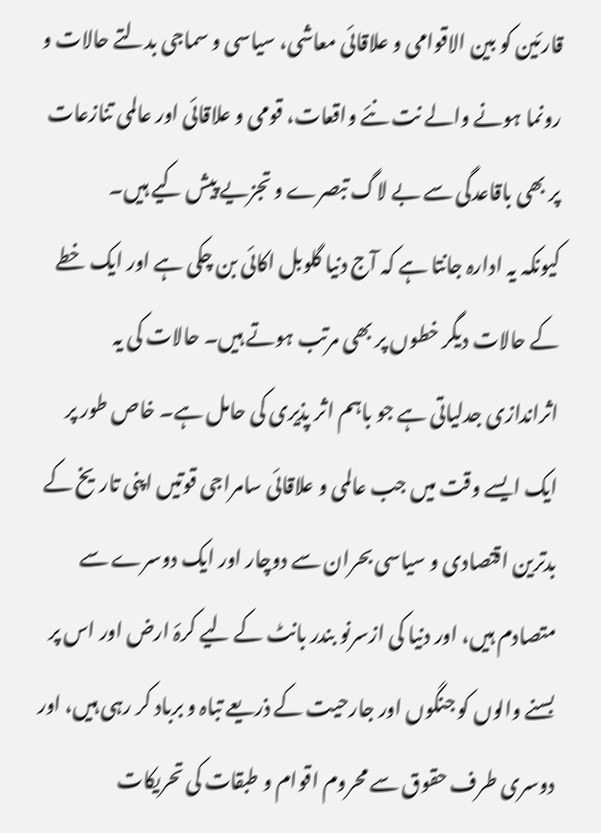قارئین کو بین الاقوامی و علاقائی معاشی، سیاسی و سماجی بدلتے حالات و رونما ہونے والے نت نئے واقعات، قومی و علاقائی اور عالمی تنازعات پر بھی باقاعدگی سے بے لاگ تبصرے و تجزیے پیش کیے ہیں۔
کیونکہ یہ ادارہ جانتا ہے کہ آج دنیا گلوبل اکائی بن چکی ہے اور ایک خطے کے حالات دیگر خطوں پر بھی مرتب ہوتے ہیں۔ حالات کی یہ اثراندازی جدلیاتی ہے جو باہم اثر پذیری کی حامل ہے۔ خاص طور پر ایک ایسے وقت میں جب عالمی و علاقائی سامراجی قوتیں اپنی تاریخ کے بدترین اقتصادی و سیاسی بحران سے دوچار اور ایک دوسرے سے متصادم ہیں، اور دنیا کی ازسرنو بندر بانٹ کے لیے کرۂ ارض اور اس پر بسنے والوں کو جنگوں اور جارحیت کے ذریعے تباہ و برباد کر رہی ہیں، اور دوسری طرف حقوق سے محروم اقوام و طبقات کی تحریکات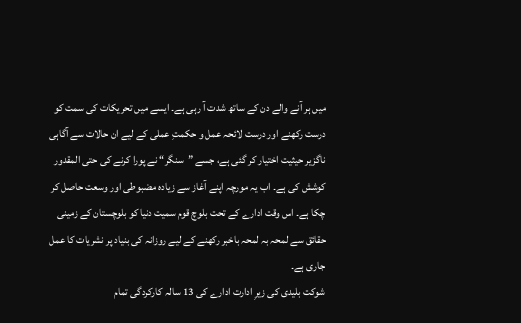میں ہر آنے والے دن کے ساتھ شدت آ رہی ہے۔ ایسے میں تحریکات کی سمت کو درست رکھنے اور درست لائحہ عمل و حکمتِ عملی کے لیے ان حالات سے آگاہی ناگزیر حیثیت اختیار کر گئی ہے، جسے ”سنگر“ نے پورا کرنے کی حتی المقدور کوشش کی ہے۔ اب یہ مورچہ اپنے آغاز سے زیادہ مضبوطی اور وسعت حاصل کر چکا ہے۔ اس وقت ادارے کے تحت بلوچ قوم سمیت دنیا کو بلوچستان کے زمینی حقائق سے لمحہ بہ لمحہ باخبر رکھنے کے لیے روزانہ کی بنیاد پر نشریات کا عمل جاری ہے۔
شوکت بلیدی کی زیرِ ادارت ادارے کی 13 سالہ کارکردگی تمام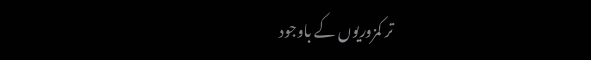تر کمزوریوں کے باوجود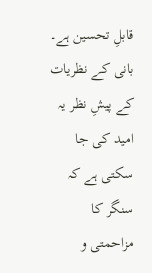قابلِ تحسین ہے۔ بانی کے نظریات کے پیشِ نظر یہ امید کی جا سکتی ہے کہ سنگر کا مزاحمتی و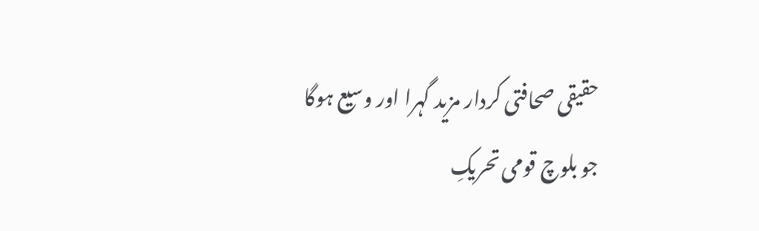حقیقی صحافتی کردار مزید گہرا اور وسیع ہوگا جو بلوچ قومی تحریکِ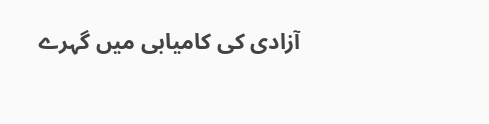آزادی کی کامیابی میں گہرے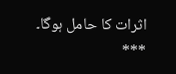اثرات کا حامل ہوگا۔
***